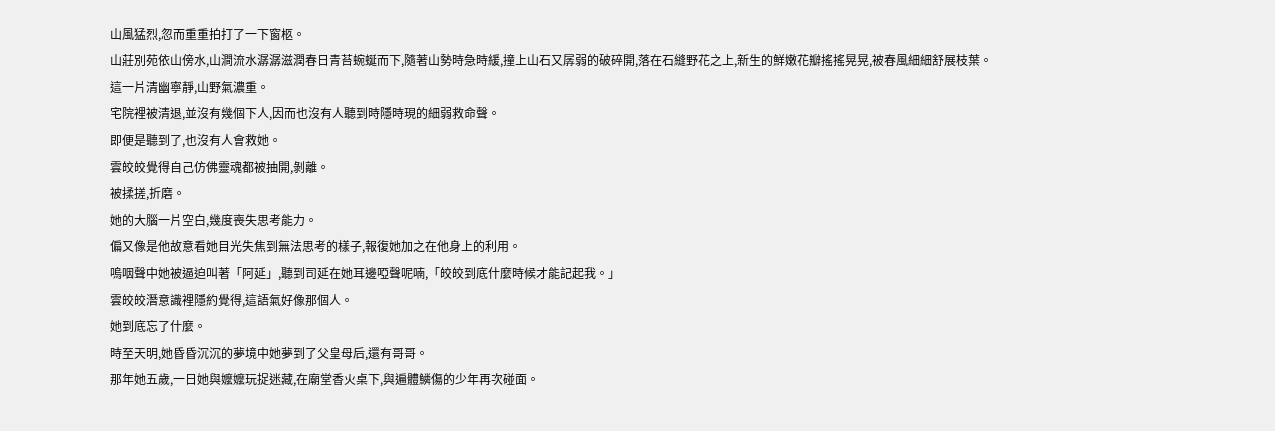山風猛烈,忽而重重拍打了一下窗柩。
山莊別苑依山傍水,山澗流水潺潺滋潤春日青苔蜿蜒而下,隨著山勢時急時緩,撞上山石又孱弱的破碎開,落在石縫野花之上,新生的鮮嫩花瓣搖搖晃晃,被春風細細舒展枝葉。
這一片清幽寧靜,山野氣濃重。
宅院裡被清退,並沒有幾個下人,因而也沒有人聽到時隱時現的細弱救命聲。
即便是聽到了,也沒有人會救她。
雲皎皎覺得自己仿佛靈魂都被抽開,剝離。
被揉搓,折磨。
她的大腦一片空白,幾度喪失思考能力。
偏又像是他故意看她目光失焦到無法思考的樣子,報復她加之在他身上的利用。
嗚咽聲中她被逼迫叫著「阿延」,聽到司延在她耳邊啞聲呢喃,「皎皎到底什麼時候才能記起我。」
雲皎皎潛意識裡隱約覺得,這語氣好像那個人。
她到底忘了什麼。
時至天明,她昏昏沉沉的夢境中她夢到了父皇母后,還有哥哥。
那年她五歲,一日她與嬤嬤玩捉迷藏,在廟堂香火桌下,與遍體鱗傷的少年再次碰面。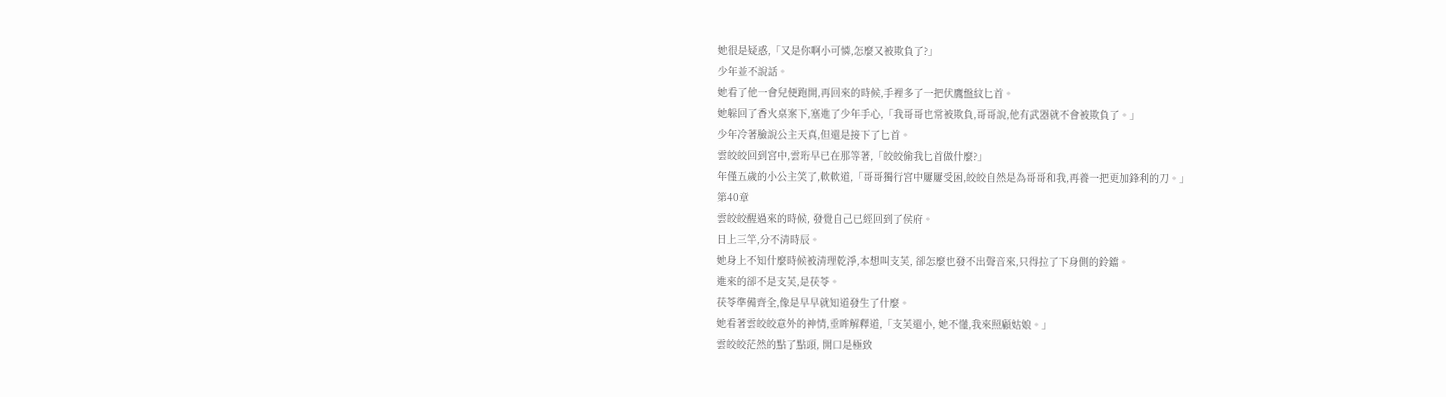她很是疑惑,「又是你啊小可憐,怎麼又被欺負了?」
少年並不說話。
她看了他一會兒便跑開,再回來的時候,手裡多了一把伏鷹盤紋匕首。
她躲回了香火桌案下,塞進了少年手心,「我哥哥也常被欺負,哥哥說,他有武器就不會被欺負了。」
少年冷著臉說公主天真,但還是接下了匕首。
雲皎皎回到宮中,雲珩早已在那等著,「皎皎偷我匕首做什麼?」
年僅五歲的小公主笑了,軟軟道,「哥哥獨行宮中屢屢受困,皎皎自然是為哥哥和我,再養一把更加鋒利的刀。」
第40章
雲皎皎醒過來的時候, 發覺自己已經回到了侯府。
日上三竿,分不清時辰。
她身上不知什麼時候被清理乾淨,本想叫支芙, 卻怎麼也發不出聲音來,只得拉了下身側的鈴鐺。
進來的卻不是支芙,是茯苓。
茯苓準備齊全,像是早早就知道發生了什麼。
她看著雲皎皎意外的神情,垂眸解釋道,「支芙還小, 她不懂,我來照顧姑娘。」
雲皎皎茫然的點了點頭, 開口是極致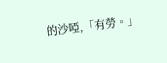的沙啞,「有勞。」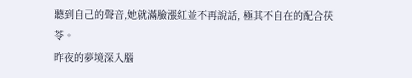聽到自己的聲音,她就滿臉漲紅並不再說話, 極其不自在的配合茯苓。
昨夜的夢境深入腦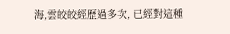海,雲皎皎經歷過多次, 已經對這種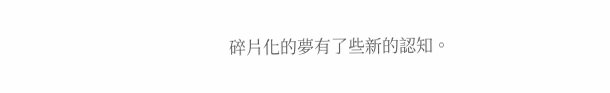碎片化的夢有了些新的認知。